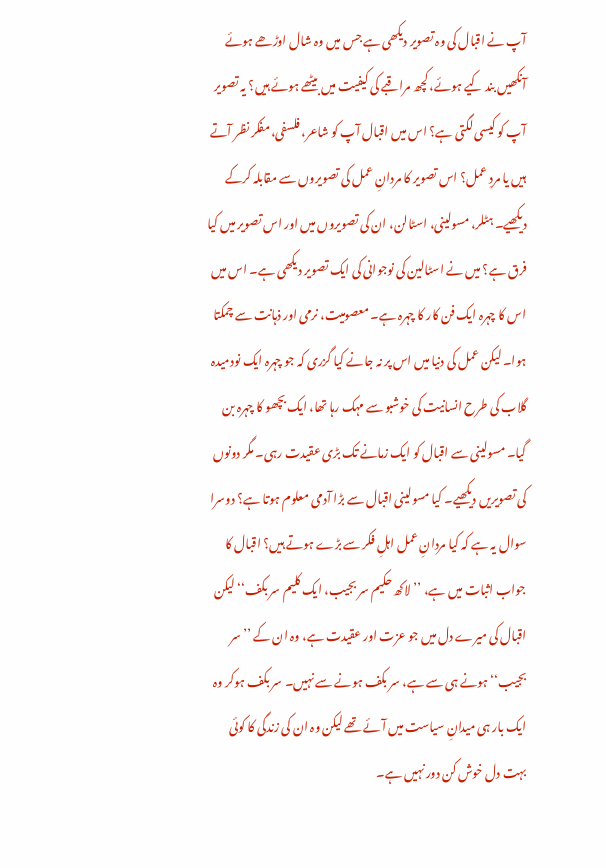آپ نے اقبال کی وہ تصویر دیکھی ہے جس میں وہ شال اوڑھے ہوئے آنکھیں بند کیے ہوئے، کچھ مراقبے کی کیفیت میں بیٹھے ہوئے ہیں؟ یہ تصویر آپ کو کیسی لگتی ہے؟ اس میں اقبال آپ کو شاعر، فلسفی، مفکر نظر آتے ہیں یا مردِ عمل؟ اس تصویر کا مردانِ عمل کی تصویروں سے مقابلہ کرکے دیکھیے۔ ہٹلر، مسولینی، اسٹالن، ان کی تصویروں میں اور اس تصویر میں کیا فرق ہے؟ میں نے اسٹالین کی نوجوانی کی ایک تصویر دیکھی ہے۔ اس میں اس کا چہرہ ایک فن کار کا چہرہ ہے۔ معصومیت، نرمی اور ذہانت سے چمکتا ہوا۔ لیکن عمل کی دنیا میں اس پر نہ جانے کیا گزری کہ جو چہرہ ایک نودمیدہ گلاب کی طرح انسانیت کی خوشبو سے مہک رہا تھا، ایک بچھو کا چہرہ بن گیا۔ مسولینی سے اقبال کو ایک زمانے تک بڑی عقیدت رہی۔ مگر دونوں کی تصویریں دیکھیے۔ کیا مسولینی اقبال سے بڑا آدمی معلوم ہوتا ہے؟ دوسرا سوال یہ ہے کہ کیا مردانِ عمل اہلِ فکر سے بڑے ہوتے ہیں؟ اقبال کا جواب اثبات میں ہے، ’’لاکھ حکیم سر بجیب، ایک کلیم سر بکف‘‘ لیکن اقبال کی میرے دل میں جو عزت اور عقیدت ہے، وہ ان کے ’’سر بجیب‘‘ ہونے ہی سے ہے، سر بکف ہونے سے نہیں۔ سر بکف ہوکر وہ ایک بار ہی میدانِ سیاست میں آئے تھے لیکن وہ ان کی زندگی کا کوئی بہت دل خوش کن دور نہیں ہے۔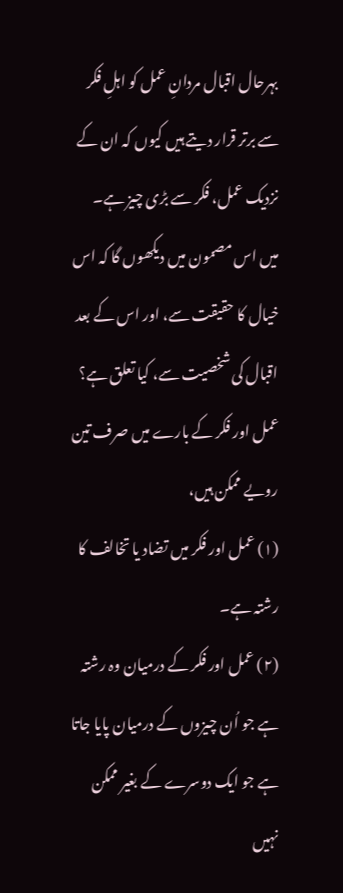بہرحال اقبال مردانِ عمل کو اہلِ فکر سے برتر قرار دیتے ہیں کیوں کہ ان کے نزدیک عمل، فکر سے بڑی چیز ہے۔ میں اس مصمون میں دیکھوں گا کہ اس خیال کا حقیقت سے، اور اس کے بعد اقبال کی شخصیت سے، کیا تعلق ہے؟
عمل اور فکر کے بارے میں صرف تین رویے ممکن ہیں،
(۱) عمل اور فکر میں تضاد یا تخالف کا رشتہ ہے۔
(۲) عمل اور فکر کے درمیان وہ رشتہ ہے جو اُن چیزوں کے درمیان پایا جاتا ہے جو ایک دوسرے کے بغیر ممکن نہیں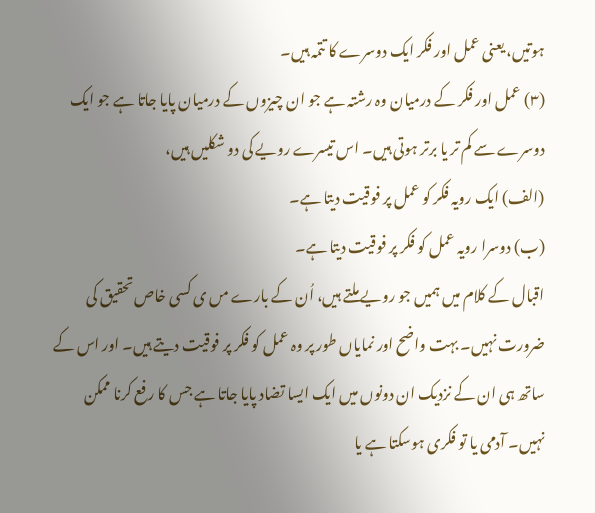ہوتیں، یعنی عمل اور فکر ایک دوسرے کا تتمہ ہیں۔
(۳) عمل اور فکر کے درمیان وہ رشتہ ہے جو ان چیزوں کے درمیان پایا جاتا ہے جو ایک دوسرے سے کم تر یا برتر ہوتی ہیں۔ اس تیسرے رویے کی دو شکلیں ہیں،
(الف) ایک رویہ فکر کو عمل پر فوقیت دیتا ہے۔
(ب) دوسرا رویہ عمل کو فکر پر فوقیت دیتا ہے۔
اقبال کے کلام میں ہمیں جو رویے ملتے ہیں، اُن کے بارے مں ی کسی خاص تحقیق کی ضرورت نہیں۔ بہت واضح اور نمایاں طور پر وہ عمل کو فکر پر فوقیت دیتے ہیں۔ اور اس کے ساتھ ہی ان کے نزدیک ان دونوں میں ایک ایسا تضاد پایا جاتا ہے جس کا رفع کرنا ممکن نہیں۔ آدمی یا تو فکری ہوسکتا ہے یا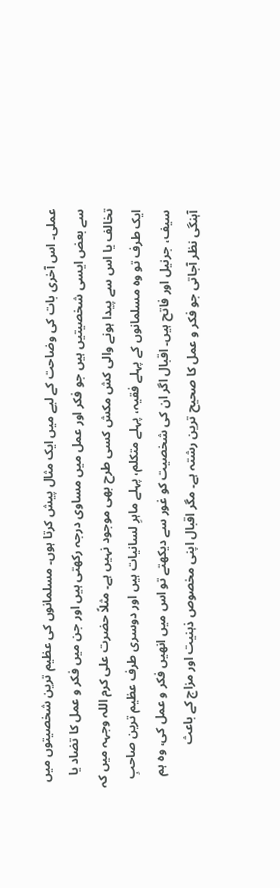عملی۔ اس آخری بات کی وضاحت کے لیے میں ایک مثال پیش کرتا ہوں۔ مسلمانوں کی عظیم ترین شخصیتوں میں سے بعض ایسی شخصیتیں ہیں جو فکر اور عمل میں مساوی درجہ رکھتی ہیں اور جن میں فکر و عمل کا تضاد یا تخالف یا اس سے پیدا ہونے والی کش مکش کسی طرح بھی موجود نہیں ہے۔ مثلاً حضرت علی کرم اللہ وجہہ میں کہ ایک طرف تو وہ مسلمانوں کے پہلے فقیہ، پہلے متکلم، پہلے ماہرِ لسانیات ہیں اور دوسری طرف عظیم ترین صاحبِ سیف، جرنیل اور فاتح ہیں۔ اقبال اگر ان کی شخصیت کو غور سے دیکھتے تو اس میں انھیں فکر و عمل کی، وہ ہم آہنگی نظر آجاتی جو فکر و عمل کا صحیح ترین رشتہ ہے۔ مگر اقبال اپنی مخصوص ذہنیت اور مزاج کے باعث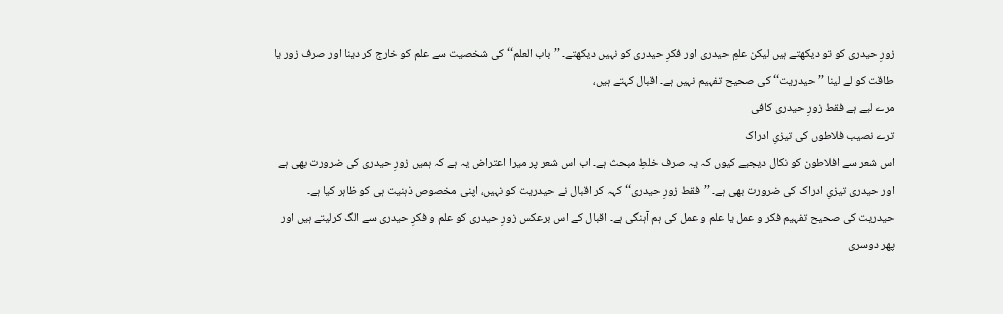زورِ حیدری کو تو دیکھتے ہیں لیکن علمِ حیدری اور فکرِ حیدری کو نہیں دیکھتے۔ ’’باب العلم‘‘ کی شخصیت سے علم کو خارج کر دینا اور صرف زور یا طاقت کو لے لینا ’’حیدریت‘‘ کی صحیح تفہیم نہیں ہے۔ اقبال کہتے ہیں،
مرے لیے ہے فقط زورِ حیدری کافی
ترے نصیب فلاطوں کی تیزیِ ادراک
اس شعر سے افلاطون کو نکال دیجیے کیوں کہ یہ صرف خلطِ مبحث ہے۔ اب اس شعر پر میرا اعتراض یہ ہے کہ ہمیں زورِ حیدری کی ضرورت بھی ہے اور حیدری تیزیِ ادراک کی ضرورت بھی ہے۔ ’’فقط زورِ حیدری‘‘ کہہ کر اقبال نے حیدریت کو نہیں، اپنی مخصوص ذہنیت ہی کو ظاہر کیا ہے۔ حیدریت کی صحیح تفہیم فکر و عمل یا علم و عمل کی ہم آہنگی ہے۔ اقبال کے اس برعکس زورِ حیدری کو علم و فکرِ حیدری سے الگ کرلیتے ہیں اور پھر دوسری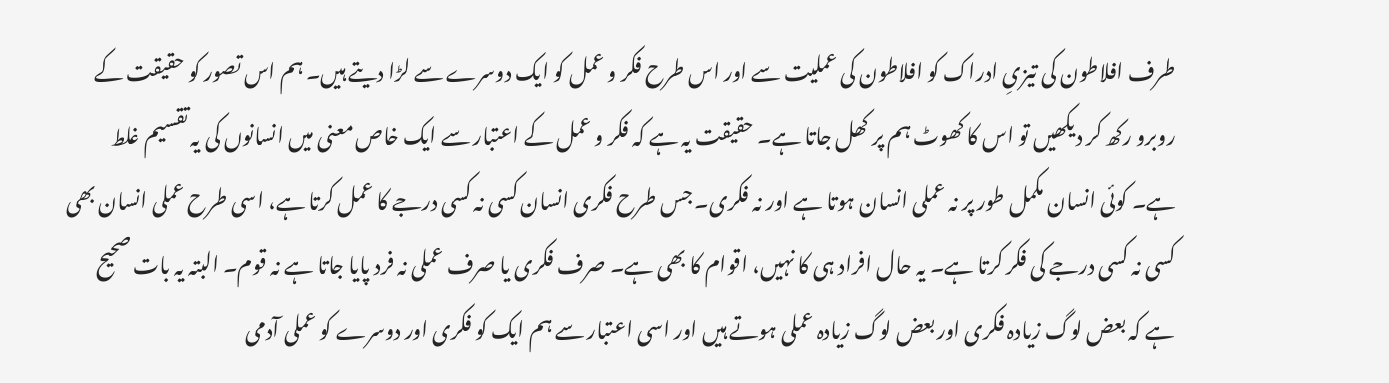طرف افلاطون کی تیزیِ ادراک کو افلاطون کی عملیت سے اور اس طرح فکر و عمل کو ایک دوسرے سے لڑا دیتے ہیں۔ ہم اس تصور کو حقیقت کے روبرو رکھ کر دیکھیں تو اس کا کھوٹ ہم پر کھل جاتا ہے۔ حقیقت یہ ہے کہ فکر و عمل کے اعتبار سے ایک خاص معنی میں انسانوں کی یہ تقسیم غلط ہے۔ کوئی انسان مکمل طور پر نہ عملی انسان ہوتا ہے اور نہ فکری۔ جس طرح فکری انسان کسی نہ کسی درجے کا عمل کرتا ہے، اسی طرح عملی انسان بھی کسی نہ کسی درجے کی فکر کرتا ہے۔ یہ حال افراد ہی کا نہیں، اقوام کا بھی ہے۔ صرف فکری یا صرف عملی نہ فرد پایا جاتا ہے نہ قوم۔ البتہ یہ بات صحیح ہے کہ بعض لوگ زیادہ فکری اور بعض لوگ زیادہ عملی ہوتے ہیں اور اسی اعتبار سے ہم ایک کو فکری اور دوسرے کو عملی آدمی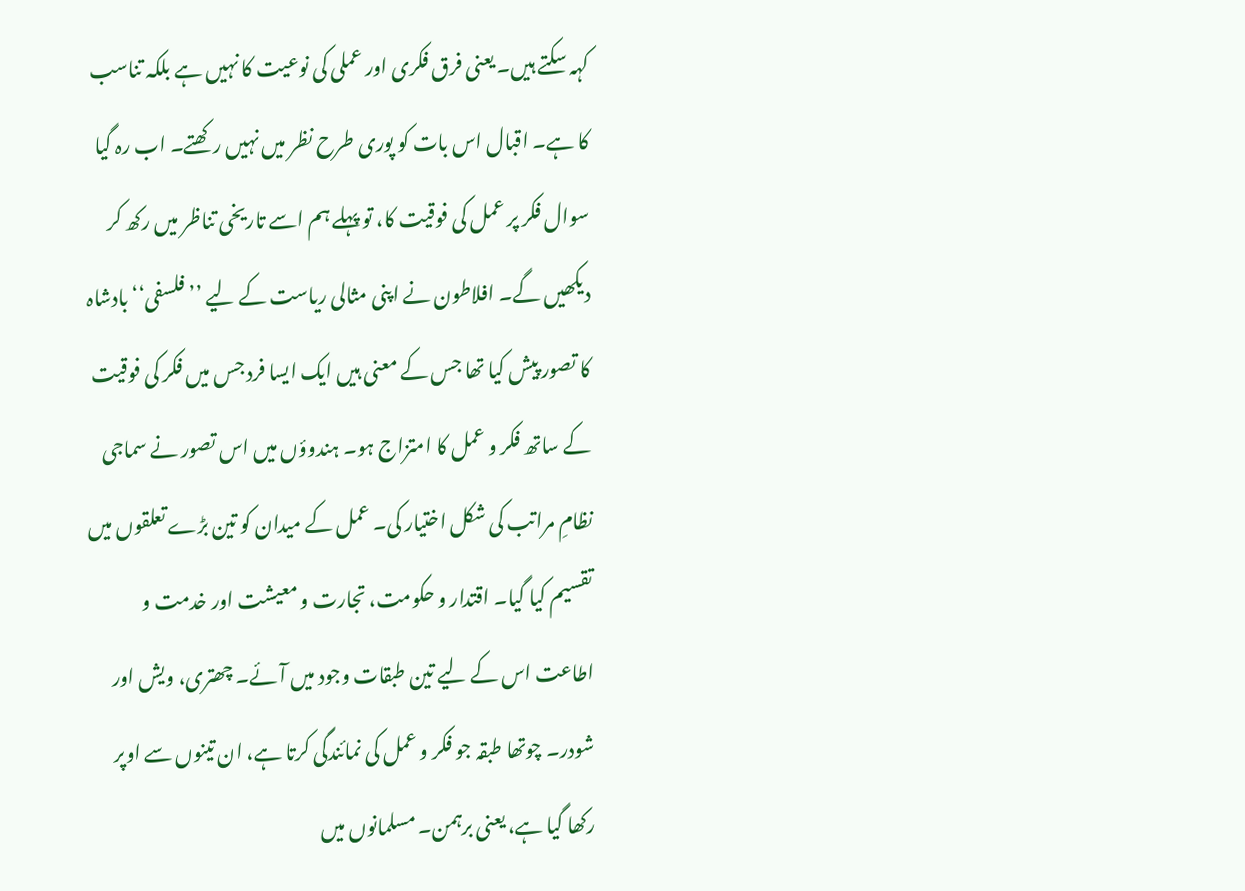کہہ سکتے ہیں۔ یعنی فرق فکری اور عملی کی نوعیت کا نہیں ہے بلکہ تناسب کا ہے۔ اقبال اس بات کو پوری طرح نظر میں نہیں رکھتے۔ اب رہ گیا سوال فکر پر عمل کی فوقیت کا، تو پہلے ہم اسے تاریخی تناظر میں رکھ کر دیکھیں گے۔ افلاطون نے اپنی مثالی ریاست کے لیے ’’فلسفی‘‘ بادشاہ کا تصور پیش کیا تھا جس کے معنی ہیں ایک ایسا فرد جس میں فکر کی فوقیت کے ساتھ فکر و عمل کا امتزاج ہو۔ ہندوؤں میں اس تصور نے سماجی نظامِ مراتب کی شکل اختیار کی۔ عمل کے میدان کو تین بڑے تعلقوں میں تقسیم کیا گیا۔ اقتدار و حکومت، تجارت و معیشت اور خدمت و اطاعت اس کے لیے تین طبقات وجود میں آئے۔ چھتری، ویش اور شودر۔ چوتھا طبقہ جو فکر و عمل کی نمائندگی کرتا ہے، ان تینوں سے اوپر رکھا گیا ہے، یعنی برہمن۔ مسلمانوں میں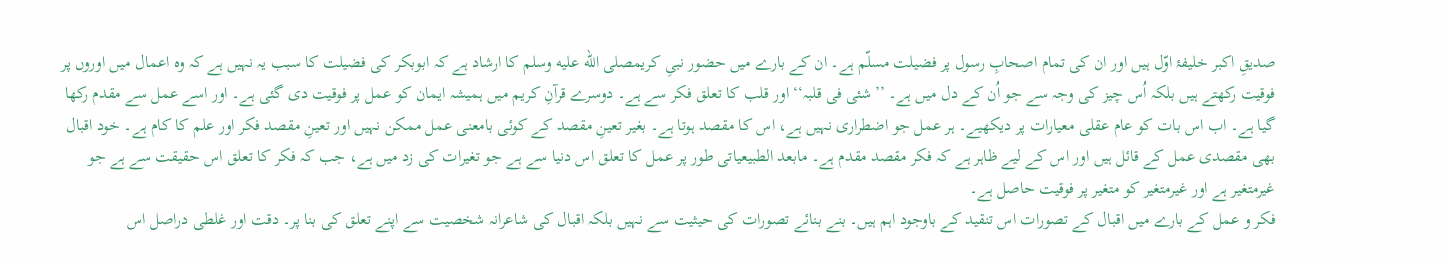صدیقِ اکبر خلیفۂ اوّل ہیں اور ان کی تمام اصحابِ رسول پر فضیلت مسلّم ہے۔ ان کے بارے میں حضور نبیِ کریمصلى الله عليه وسلم کا ارشاد ہے کہ ابوبکر کی فضیلت کا سبب یہ نہیں ہے کہ وہ اعمال میں اوروں پر فوقیت رکھتے ہیں بلکہ اُس چیز کی وجہ سے جو اُن کے دل میں ہے۔ ’’شئی فی قلبہ‘‘ اور قلب کا تعلق فکر سے ہے۔ دوسرے قرآنِ کریم میں ہمیشہ ایمان کو عمل پر فوقیت دی گئی ہے۔ اور اسے عمل سے مقدم رکھا گیا ہے۔ اب اس بات کو عام عقلی معیارات پر دیکھیے۔ ہر عمل جو اضطراری نہیں ہے، اس کا مقصد ہوتا ہے۔ بغیر تعینِ مقصد کے کوئی بامعنی عمل ممکن نہیں اور تعینِ مقصد فکر اور علم کا کام ہے۔ خود اقبال بھی مقصدی عمل کے قائل ہیں اور اس کے لیے ظاہر ہے کہ فکر مقصد مقدم ہے۔ مابعد الطبیعیاتی طور پر عمل کا تعلق اس دنیا سے ہے جو تغیرات کی زد میں ہے، جب کہ فکر کا تعلق اس حقیقت سے ہے جو غیرمتغیر ہے اور غیرمتغیر کو متغیر پر فوقیت حاصل ہے۔
فکر و عمل کے بارے میں اقبال کے تصورات اس تنقید کے باوجود اہم ہیں۔ بنے بنائے تصورات کی حیثیت سے نہیں بلکہ اقبال کی شاعرانہ شخصیت سے اپنے تعلق کی بنا پر۔ دقت اور غلطی دراصل اس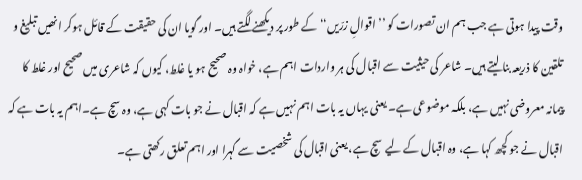وقت پیدا ہوتی ہے جب ہم ان تصورات کو ’’اقوالِ زرّیں‘‘ کے طور پر دیکھنے لگتے ہیں۔ اور گویا ان کی حقیقت کے قائل ہوکر انھیں تبلیغ و تلقین کا ذریعہ بنا لیتے ہیں۔ شاعر کی حیثیت سے اقبال کی ہر واردات اہم ہے، خواہ وہ صحیح ہو یا غلط، کیوں کہ شاعری میں صحیح اور غلط کا پیمانہ معروضی نہیں ہے، بلکہ موضوعی ہے۔ یعنی یہاں یہ بات اہم نہیں ہے کہ اقبال نے جو بات کہی ہے، وہ سچ ہے۔اہم یہ بات ہے کہ اقبال نے جو کچھ کہا ہے، وہ اقبال کے لیے سچ ہے، یعنی اقبال کی شخصیت سے گہرا اور اہم تعلق رکھتی ہے۔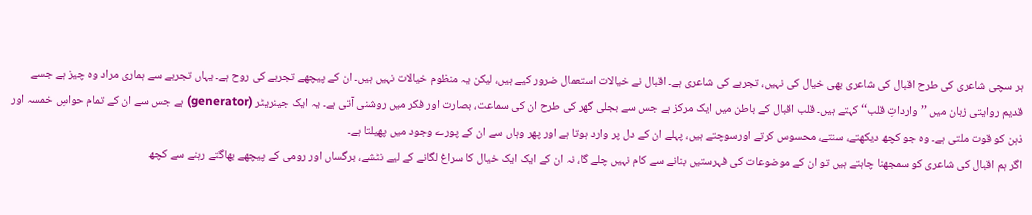ہر سچی شاعری کی طرح اقبال کی شاعری بھی خیال کی نہیں، تجربے کی شاعری ہے۔ اقبال نے خیالات استعمال ضرور کیے ہیں، لیکن یہ منظوم خیالات نہیں ہیں۔ ان کے پیچھے تجربے کی روح ہے۔ یہاں تجربے سے ہماری مراد وہ چیز ہے جسے قدیم روایتی زبان میں ’’وارداتِ قلب‘‘ کہتے ہیں۔ قلب اقبال کے باطن میں ایک مرکز ہے جس سے بجلی گھر کی طرح ان کی سماعت، بصارت اور فکر میں روشنی آتی ہے۔ یہ ایک جینریٹر (generator) ہے جس سے ان کے تمام حواسِ خمسہ اور ذہن کو قوت ملتی ہے۔ وہ جو کچھ دیکھتے، سنتے، محسوس کرتے اورسوچتے ہیں، پہلے ان کے دل پر وارد ہوتا ہے اور پھر وہاں سے ان کے پورے وجود میں پھیلتا ہے۔
اگر ہم اقبال کی شاعری کو سمجھنا چاہتے ہیں تو ان کے موضوعات کی فہرستیں بنانے سے کام نہیں چلے گا، نہ ان کے ایک ایک خیال کا سراغ لگانے کے لیے نٹشے، برگساں اور رومی کے پیچھے بھاگتے رہنے سے کچھ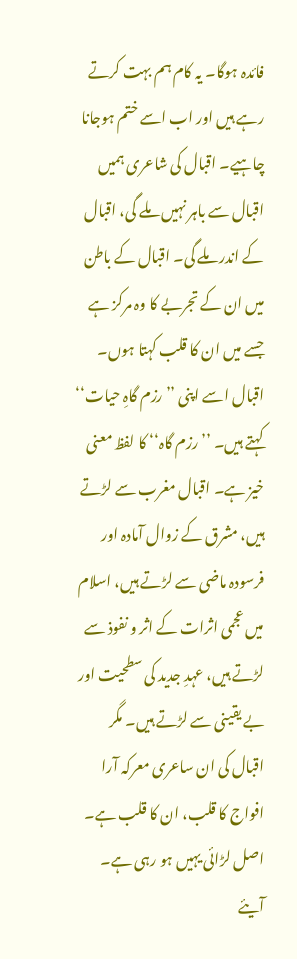فائدہ ہوگا۔ یہ کام ہم بہت کرتے رہے ہیں اور اب اسے ختم ہوجانا چاہیے۔ اقبال کی شاعری ہمیں اقبال سے باہر نہیں ملے گی، اقبال کے اندر ملے گی۔ اقبال کے باطن میں ان کے تجربے کا وہ مرکز ہے جسے میں ان کا قلب کہتا ہوں۔ اقبال اسے اپنی ’’رزم گاہِ حیات‘‘ کہتے ہیں۔ ’’رزم گاہ‘‘ کا لفظ معنی خیز ہے۔ اقبال مغرب سے لڑتے ہیں، مشرق کے زوال آمادہ اور فرسودہ ماضی سے لڑتے ہیں، اسلام میں عجمی اثرات کے اثر و نفوذ سے لڑتے ہیں، عہدِ جدید کی سطحیت اور بے یقینی سے لڑتے ہیں۔ مگر اقبال کی ان ساعری معرکہ آرا افواج کا قلب، ان کا قلب ہے۔ اصل لڑائی یہیں ہو رہی ہے۔ آیئے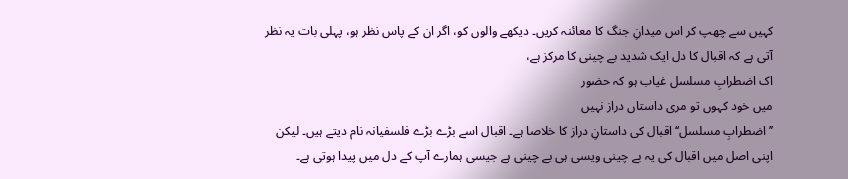کہیں سے چھپ کر اس میدانِ جنگ کا معائنہ کریں۔ دیکھے والوں کو، اگر ان کے پاس نظر ہو، پہلی بات یہ نظر آتی ہے کہ اقبال کا دل ایک شدید بے چینی کا مرکز ہے،
اک اضطرابِ مسلسل غیاب ہو کہ حضور
میں خود کہوں تو مری داستاں دراز نہیں
’’اضطرابِ مسلسل‘‘ اقبال کی داستانِ دراز کا خلاصا ہے۔ اقبال اسے بڑے بڑے فلسفیانہ نام دیتے ہیں۔ لیکن اپنی اصل میں اقبال کی یہ بے چینی ویسی ہی بے چینی ہے جیسی ہمارے آپ کے دل میں پیدا ہوتی ہے۔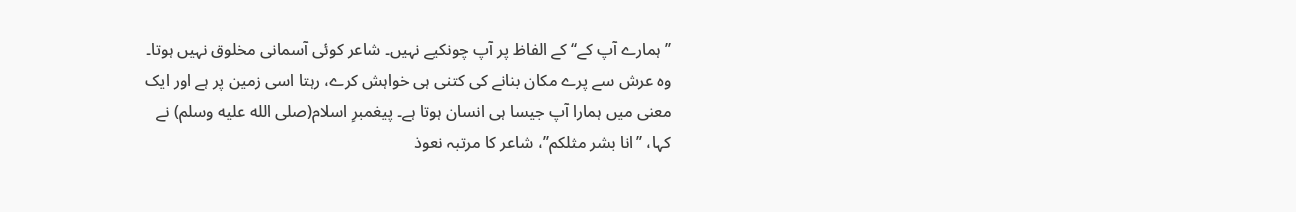’’ہمارے آپ کے‘‘ کے الفاظ پر آپ چونکیے نہیں۔ شاعر کوئی آسمانی مخلوق نہیں ہوتا۔ وہ عرش سے پرے مکان بنانے کی کتنی ہی خواہش کرے، رہتا اسی زمین پر ہے اور ایک معنی میں ہمارا آپ جیسا ہی انسان ہوتا ہے۔ پیغمبرِ اسلام(صلى الله عليه وسلم) نے کہا، ’’انا بشر مثلکم’’، شاعر کا مرتبہ نعوذ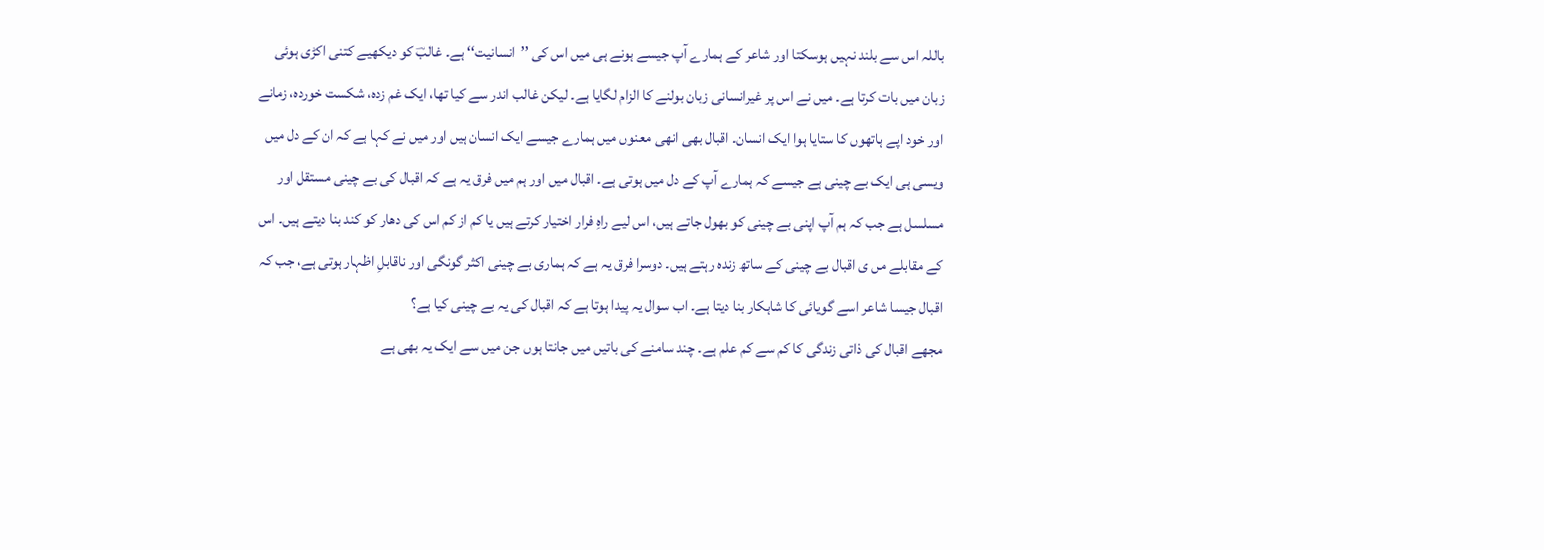باللہ اس سے بلند نہیں ہوسکتا اور شاعر کے ہمارے آپ جیسے ہونے ہی میں اس کی ’’انسانیت‘‘ ہے۔ غالبؔ کو دیکھیے کتنی اکڑی ہوئی زبان میں بات کرتا ہے۔ میں نے اس پر غیرانسانی زبان بولنے کا الزام لگایا ہے۔ لیکن غالب اندر سے کیا تھا، ایک غم زدہ، شکست خوردہ، زمانے اور خود اپے ہاتھوں کا ستایا ہوا ایک انسان۔ اقبال بھی انھی معنوں میں ہمارے جیسے ایک انسان ہیں اور میں نے کہا ہے کہ ان کے دل میں ویسی ہی ایک بے چینی ہے جیسے کہ ہمارے آپ کے دل میں ہوتی ہے۔ اقبال میں اور ہم میں فرق یہ ہے کہ اقبال کی بے چینی مستقل اور مسلسل ہے جب کہ ہم آپ اپنی بے چینی کو بھول جاتے ہیں، اس لیے راہِ فرار اختیار کرتے ہیں یا کم از کم اس کی دھار کو کند بنا دیتے ہیں۔ اس کے مقابلے مں ی اقبال بے چینی کے ساتھ زندہ رہتے ہیں۔ دوسرا فرق یہ ہے کہ ہماری بے چینی اکثر گونگی اور ناقابلِ اظہار ہوتی ہے، جب کہ اقبال جیسا شاعر اسے گویائی کا شاہکار بنا دیتا ہے۔ اب سوال یہ پیدا ہوتا ہے کہ اقبال کی یہ بے چینی کیا ہے؟
مجھے اقبال کی ذاتی زندگی کا کم سے کم علم ہے۔ چند سامنے کی باتیں میں جانتا ہوں جن میں سے ایک یہ بھی ہے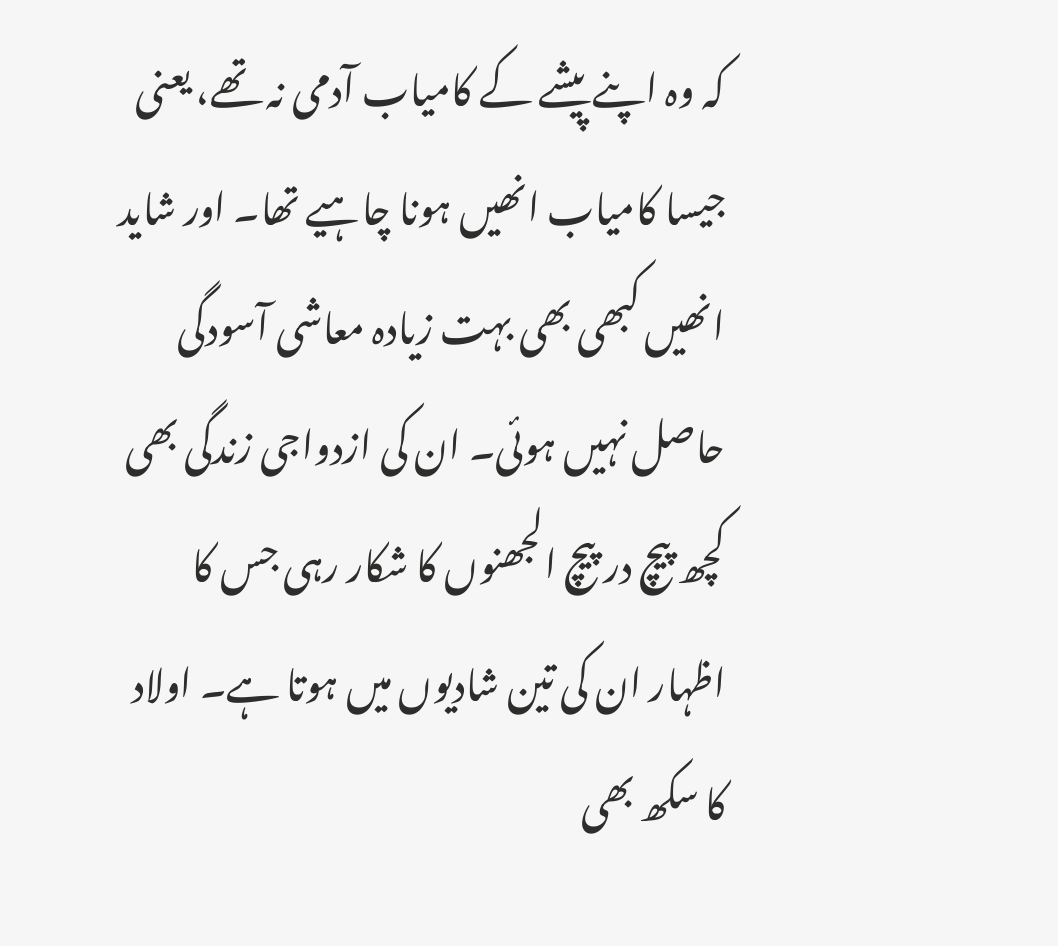کہ وہ اپنے پیشے کے کامیاب آدمی نہ تھے، یعنی جیسا کامیاب انھیں ہونا چاہیے تھا۔ اور شاید انھیں کبھی بھی بہت زیادہ معاشی آسودگی حاصل نہیں ہوئی۔ ان کی ازدواجی زندگی بھی کچھ پیچ در پیچ الجھنوں کا شکار رہی جس کا اظہار ان کی تین شادیوں میں ہوتا ہے۔ اولاد کا سکھ بھی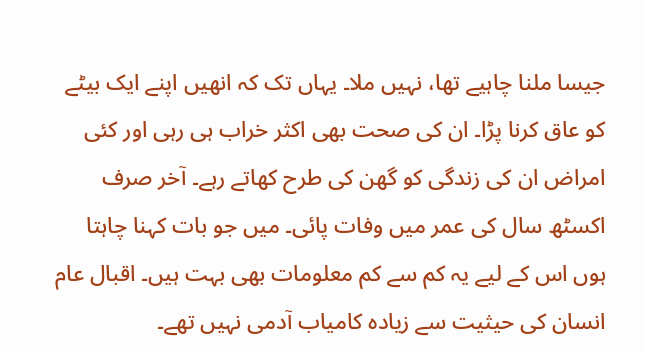جیسا ملنا چاہیے تھا، نہیں ملا۔ یہاں تک کہ انھیں اپنے ایک بیٹے کو عاق کرنا پڑا۔ ان کی صحت بھی اکثر خراب ہی رہی اور کئی امراض ان کی زندگی کو گھن کی طرح کھاتے رہے۔ آخر صرف اکسٹھ سال کی عمر میں وفات پائی۔ میں جو بات کہنا چاہتا ہوں اس کے لیے یہ کم سے کم معلومات بھی بہت ہیں۔ اقبال عام انسان کی حیثیت سے زیادہ کامیاب آدمی نہیں تھے۔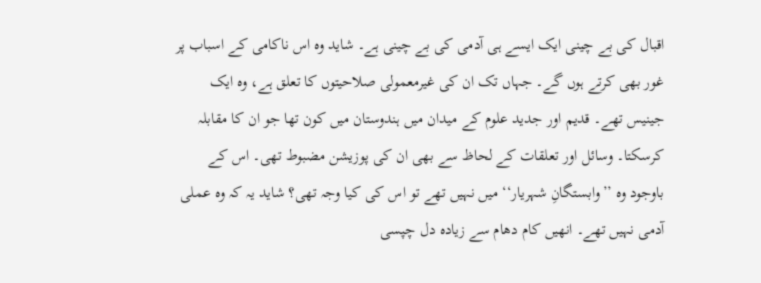اقبال کی بے چینی ایک ایسے ہی آدمی کی بے چینی ہے۔ شاید وہ اس ناکامی کے اسباب پر غور بھی کرتے ہوں گے۔ جہاں تک ان کی غیرمعمولی صلاحیتوں کا تعلق ہے، وہ ایک جینیس تھے۔ قدیم اور جدید علوم کے میدان میں ہندوستان میں کون تھا جو ان کا مقابلہ کرسکتا۔ وسائل اور تعلقات کے لحاظ سے بھی ان کی پوزیشن مضبوط تھی۔ اس کے باوجود وہ ’’وابستگانِ شہریار‘‘ میں نہیں تھے تو اس کی کیا وجہ تھی؟ شاید یہ کہ وہ عملی آدمی نہیں تھے۔ انھیں کام دھام سے زیادہ دل چپسی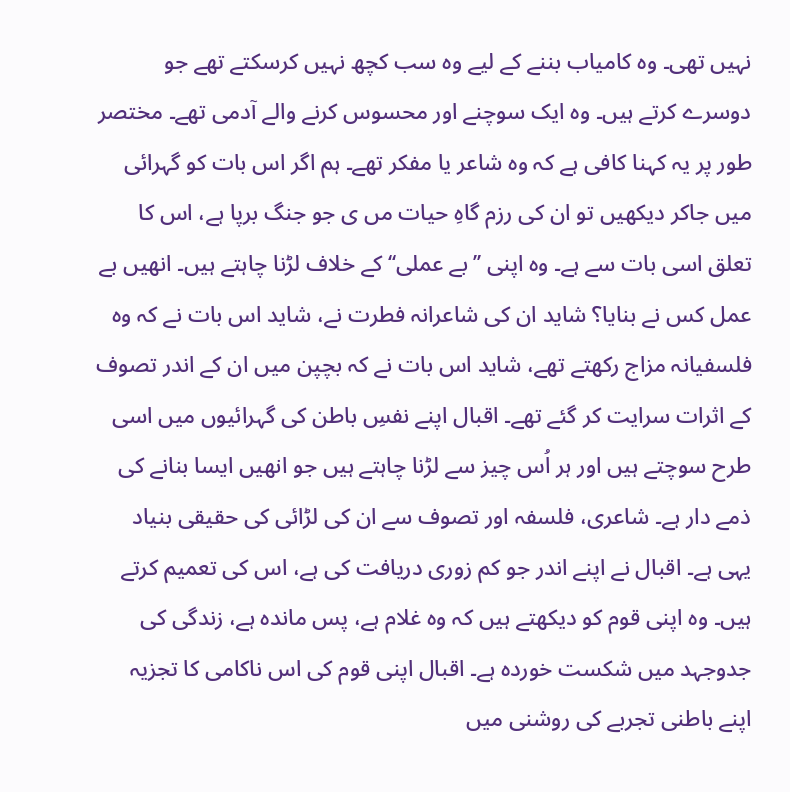نہیں تھی۔ وہ کامیاب بننے کے لیے وہ سب کچھ نہیں کرسکتے تھے جو دوسرے کرتے ہیں۔ وہ ایک سوچنے اور محسوس کرنے والے آدمی تھے۔ مختصر طور پر یہ کہنا کافی ہے کہ وہ شاعر یا مفکر تھے۔ ہم اگر اس بات کو گہرائی میں جاکر دیکھیں تو ان کی رزم گاہِ حیات مں ی جو جنگ برپا ہے، اس کا تعلق اسی بات سے ہے۔ وہ اپنی ’’بے عملی‘‘ کے خلاف لڑنا چاہتے ہیں۔ انھیں بے عمل کس نے بنایا؟ شاید ان کی شاعرانہ فطرت نے، شاید اس بات نے کہ وہ فلسفیانہ مزاج رکھتے تھے، شاید اس بات نے کہ بچپن میں ان کے اندر تصوف کے اثرات سرایت کر گئے تھے۔ اقبال اپنے نفسِ باطن کی گہرائیوں میں اسی طرح سوچتے ہیں اور ہر اُس چیز سے لڑنا چاہتے ہیں جو انھیں ایسا بنانے کی ذمے دار ہے۔ شاعری، فلسفہ اور تصوف سے ان کی لڑائی کی حقیقی بنیاد یہی ہے۔ اقبال نے اپنے اندر جو کم زوری دریافت کی ہے، اس کی تعمیم کرتے ہیں۔ وہ اپنی قوم کو دیکھتے ہیں کہ وہ غلام ہے، پس ماندہ ہے، زندگی کی جدوجہد میں شکست خوردہ ہے۔ اقبال اپنی قوم کی اس ناکامی کا تجزیہ اپنے باطنی تجربے کی روشنی میں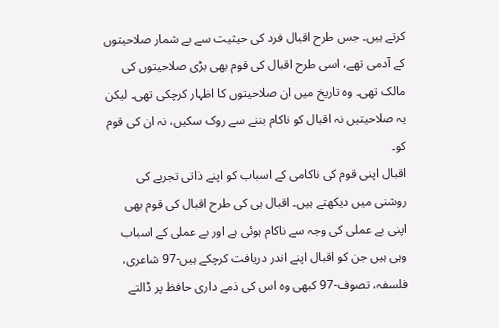کرتے ہیں۔ جس طرح اقبال فرد کی حیثیت سے بے شمار صلاحیتوں کے آدمی تھے، اسی طرح اقبال کی قوم بھی بڑی صلاحیتوں کی مالک تھی۔ وہ تاریخ میں ان صلاحیتوں کا اظہار کرچکی تھی۔ لیکن یہ صلاحیتیں نہ اقبال کو ناکام بننے سے روک سکیں، نہ ان کی قوم کو۔
اقبال اپنی قوم کی ناکامی کے اسباب کو اپنے ذاتی تجربے کی روشنی میں دیکھتے ہیں۔ اقبال ہی کی طرح اقبال کی قوم بھی اپنی بے عملی کی وجہ سے ناکام ہوئی ہے اور بے عملی کے اسباب وہی ہیں جن کو اقبال اپنے اندر دریافت کرچکے ہیں-97 شاعری، فلسفہ، تصوف-97 کبھی وہ اس کی ذمے داری حافظ پر ڈالتے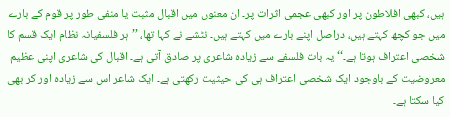ہیں، کبھی افلاطون پر اور کبھی عجمی اثرات پر۔ ان معنوں میں اقبال مثبت یا منفی طور پر قوم کے بارے میں جو کچھ کہتے ہیں، دراصل اپنے بارے میں کہتے ہیں۔ نٹشے نے کہا تھا، ’’ہر فلسفیانہ نظام ایک قسم کا شخصی اعتراف ہوتا ہے۔‘‘ یہ بات فلسفے سے زیادہ شاعری پر صادق آتی ہے۔ اقبال کی شاعری اپنی عظیم معروضیت کے باوجود ایک شخصی اعتراف ہی کی حیثیت رکھتی ہے۔ ایک شاعر اس سے زیادہ اور کر بھی کیا سکتا ہے۔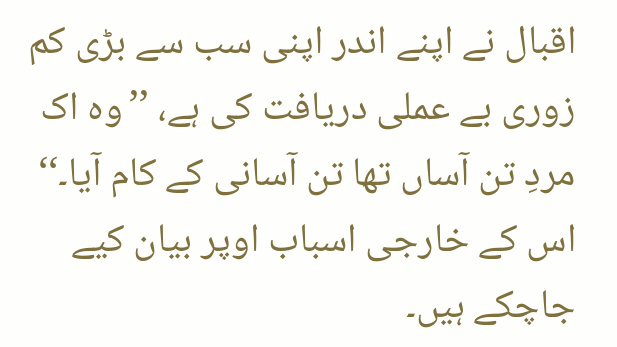اقبال نے اپنے اندر اپنی سب سے بڑی کم زوری بے عملی دریافت کی ہے، ’’وہ اک مردِ تن آساں تھا تن آسانی کے کام آیا۔‘‘ اس کے خارجی اسباب اوپر بیان کیے جاچکے ہیں۔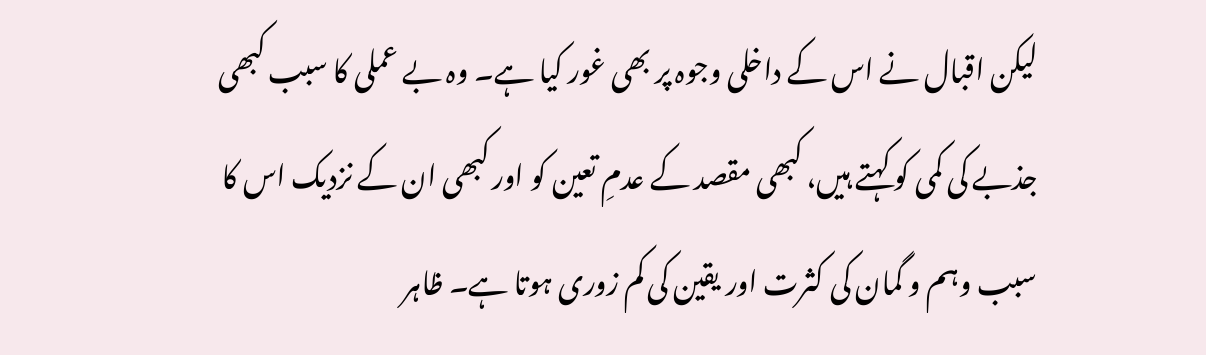لیکن اقبال نے اس کے داخلی وجوہ پر بھی غور کیا ہے۔ وہ بے عملی کا سبب کبھی جذبے کی کمی کو کہتے ہیں، کبھی مقصد کے عدمِ تعین کو اور کبھی ان کے نزدیک اس کا سبب وہم و گمان کی کثرت اور یقین کی کم زوری ہوتا ہے۔ ظاہر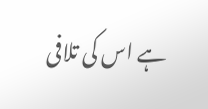ہے اس کی تلافی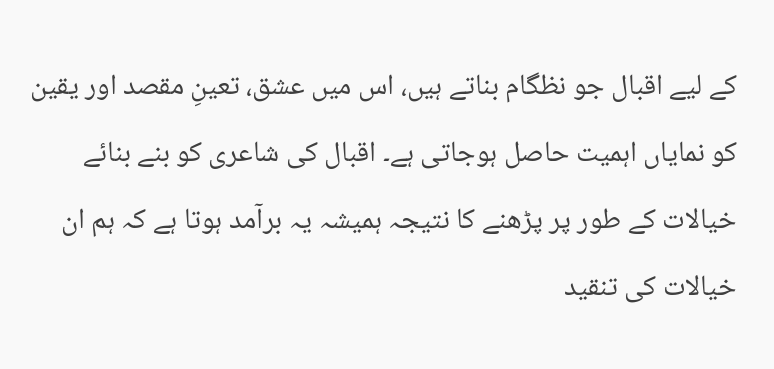کے لیے اقبال جو نظگام بناتے ہیں، اس میں عشق، تعینِ مقصد اور یقین کو نمایاں اہمیت حاصل ہوجاتی ہے۔ اقبال کی شاعری کو بنے بنائے خیالات کے طور پر پڑھنے کا نتیجہ ہمیشہ یہ برآمد ہوتا ہے کہ ہم ان خیالات کی تنقید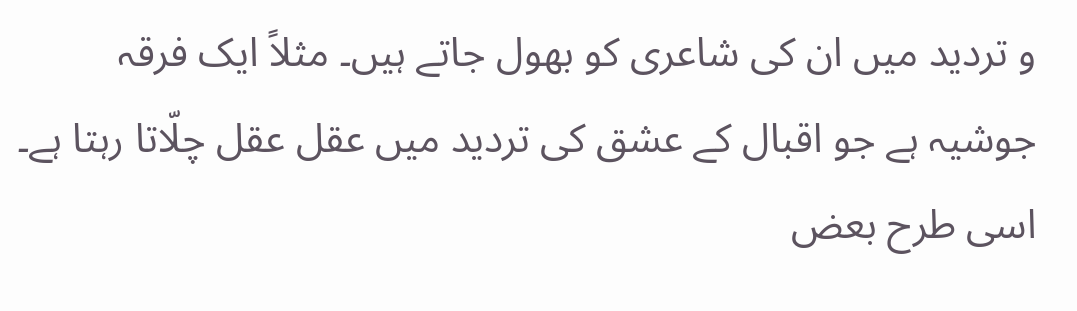و تردید میں ان کی شاعری کو بھول جاتے ہیں۔ مثلاً ایک فرقہ جوشیہ ہے جو اقبال کے عشق کی تردید میں عقل عقل چلّاتا رہتا ہے۔ اسی طرح بعض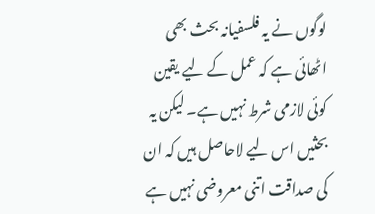لوگوں نے یہ فلسفیانہ بحث بھی اٹھائی ہے کہ عمل کے لیے یقین کوئی لازمی شرط نہیں ہے۔ لیکن یہ بحثیں اس لیے لاحاصل ہیں کہ ان کی صداقت اتنی معروضی نہیں ہے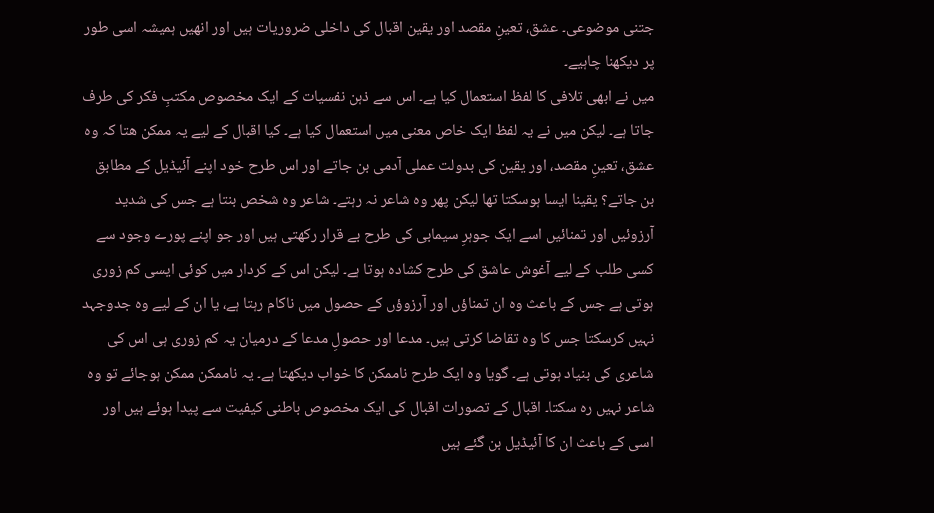جتنی موضوعی۔ عشق، تعینِ مقصد اور یقین اقبال کی داخلی ضروریات ہیں اور انھیں ہمیشہ اسی طور پر دیکھنا چاہیے۔
میں نے ابھی تلافی کا لفظ استعمال کیا ہے۔ اس سے ذہن نفسیات کے ایک مخصوص مکتبِ فکر کی طرف جاتا ہے۔ لیکن میں نے یہ لفظ ایک خاص معنی میں استعمال کیا ہے۔ کیا اقبال کے لیے یہ ممکن ھتا کہ وہ عشق، تعینِ مقصد، اور یقین کی بدولت عملی آدمی بن جاتے اور اس طرح خود اپنے آئیڈیل کے مطابق بن جاتے؟ یقینا ایسا ہوسکتا تھا لیکن پھر وہ شاعر نہ رہتے۔ شاعر وہ شخص بنتا ہے جس کی شدید آرزوئیں اور تمنائیں اسے ایک جوہرِ سیمابی کی طرح بے قرار رکھتی ہیں اور جو اپنے پورے وجود سے کسی طلب کے لیے آغوش عاشق کی طرح کشادہ ہوتا ہے۔ لیکن اس کے کردار میں کوئی ایسی کم زوری ہوتی ہے جس کے باعث وہ ان تمناؤں اور آرزوؤں کے حصول میں ناکام رہتا ہے، یا ان کے لیے وہ جدوجہد نہیں کرسکتا جس کا وہ تقاضا کرتی ہیں۔ مدعا اور حصولِ مدعا کے درمیان یہ کم زوری ہی اس کی شاعری کی بنیاد ہوتی ہے۔ گویا وہ ایک طرح ناممکن کا خواب دیکھتا ہے۔ یہ ناممکن ممکن ہوجائے تو وہ شاعر نہیں رہ سکتا۔ اقبال کے تصورات اقبال کی ایک مخصوص باطنی کیفیت سے پیدا ہوئے ہیں اور اسی کے باعث ان کا آئیڈیل بن گئے ہیں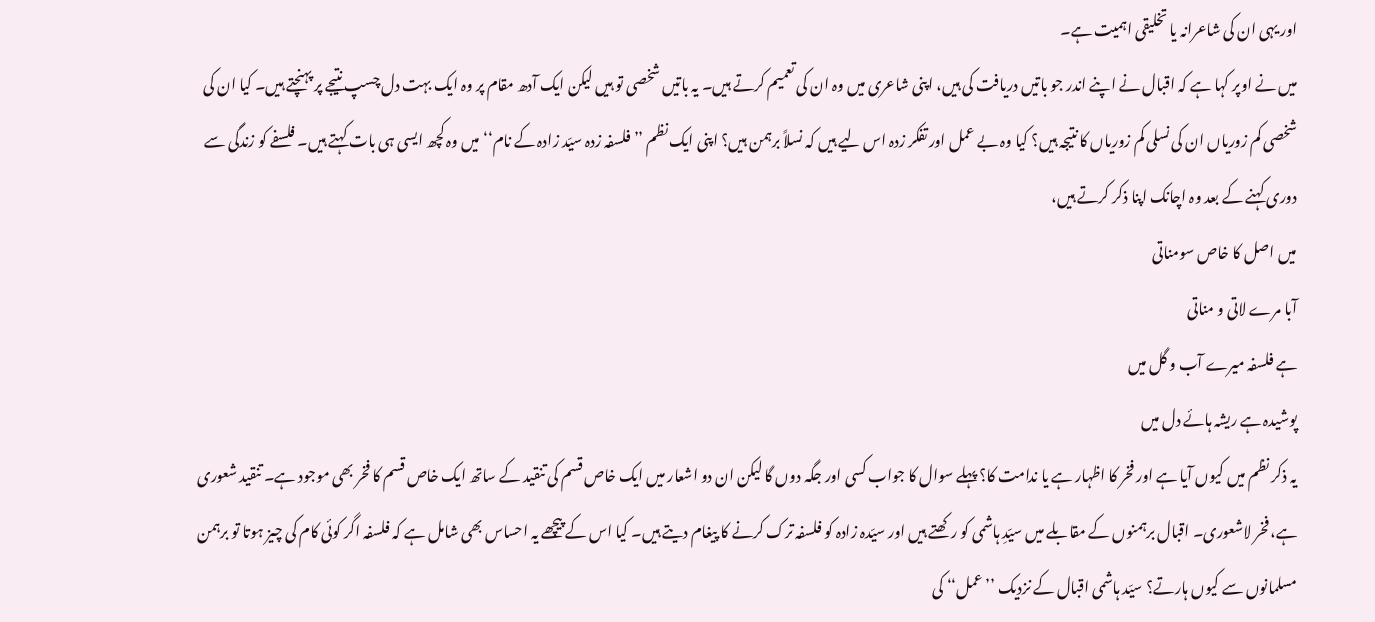اور یہی ان کی شاعرانہ یا تخلیقی اہمیت ہے۔
میں نے اوپر کہا ہے کہ اقبال نے اپنے اندر جو باتیں دریافت کی ہیں، اپنی شاعری میں وہ ان کی تعمیم کرتے ہیں۔ یہ باتیں شخصی تو ہیں لیکن ایک آدھ مقام پر وہ ایک بہت دل چسپ نتیجے پر پہنچتے ہیں۔ کیا ان کی شخصی کم زوریاں ان کی نسلی کم زوریاں کا نتیجہ ہیں؟ کیا وہ بے عمل اور تفکر زدہ اس لیے ہیں کہ نسلاً برہمن ہیں؟ اپنی ایک نظم ’’فلسفہ زدہ سیّد زادہ کے نام‘‘ میں وہ کچھ ایسی ہی بات کہتے ہیں۔ فلسفے کو زندگی سے دوری کہنے کے بعد وہ اچانک اپنا ذکر کرتے ہیں،
میں اصل کا خاص سومناتی
آبا مرے لاتی و مناتی
ہے فلسفہ میرے آب و گل میں
پوشیدہ ہے ریشہ ہائے دل میں
یہ ذکر نظم میں کیوں آیا ہے اور فخر کا اظہار ہے یا ندامت کا؟ پہلے سوال کا جواب کسی اور جگہ دوں گا لیکن ان دو اشعار میں ایک خاص قسم کی تنقید کے ساتھ ایک خاص قسم کا فخر بھی موجود ہے۔ تنقید شعوری ہے، فخر لاشعوری۔ اقبال برہمنوں کے مقابلے میں سیّدِ ہاشمی کو رکھتے ہیں اور سیّدہ زادہ کو فلسفہ ترک کرنے کا پیغام دیتے ہیں۔ کیا اس کے پیچھے یہ احساس بھی شامل ہے کہ فلسفہ اگر کوئی کام کی چیز ہوتا تو برہمن مسلمانوں سے کیوں ہارتے؟ سیّد ہاشمی اقبال کے نزدیک ’’عمل‘‘ کی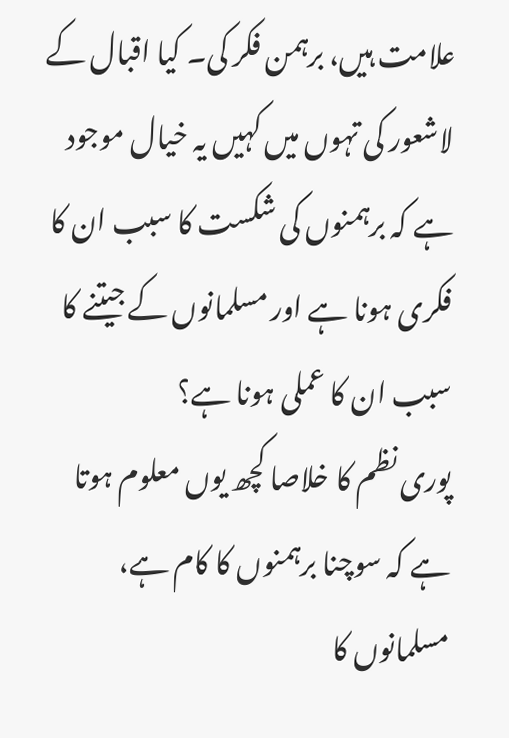علامت ہیں، برہمن فکر کی۔ کیا اقبال کے لاشعور کی تہوں میں کہیں یہ خیال موجود ہے کہ برہمنوں کی شکست کا سبب ان کا فکری ہونا ہے اور مسلمانوں کے جیتنے کا سبب ان کا عملی ہونا ہے؟
پوری نظم کا خلاصا کچھ یوں معلوم ہوتا ہے کہ سوچنا برہمنوں کا کام ہے، مسلمانوں کا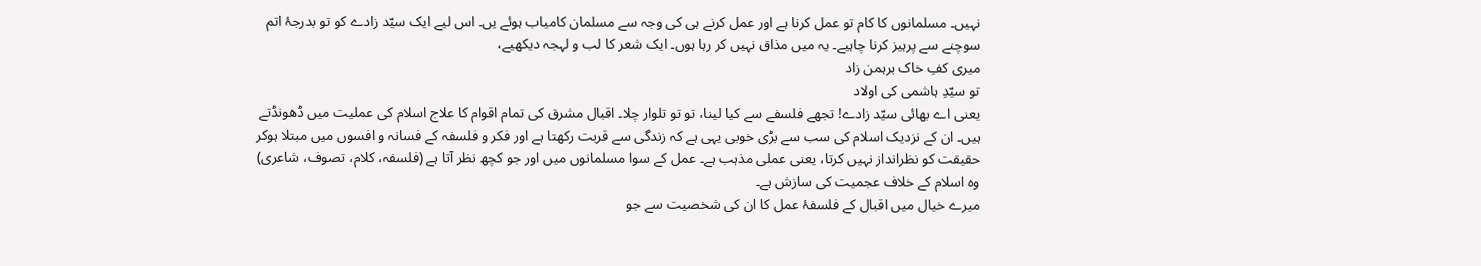نہیں۔ مسلمانوں کا کام تو عمل کرنا ہے اور عمل کرنے ہی کی وجہ سے مسلمان کامیاب ہوئے یں۔ اس لیے ایک سیّد زادے کو تو بدرجۂ اتم سوچنے سے پرہیز کرنا چاہیے۔ یہ میں مذاق نہیں کر رہا ہوں۔ ایک شعر کا لب و لہجہ دیکھیے،
میری کفِ خاک برہمن زاد
تو سیّدِ ہاشمی کی اولاد
یعنی اے بھائی سیّد زادے! تجھے فلسفے سے کیا لینا، تو تو تلوار چلا۔ اقبال مشرق کی تمام اقوام کا علاج اسلام کی عملیت میں ڈھونڈتے ہیں۔ ان کے نزدیک اسلام کی سب سے بڑی خوبی یہی ہے کہ زندگی سے قربت رکھتا ہے اور فکر و فلسفہ کے فسانہ و افسوں میں مبتلا ہوکر حقیقت کو نظرانداز نہیں کرتا، یعنی عملی مذہب ہے۔ عمل کے سوا مسلمانوں میں اور جو کچھ نظر آتا ہے (فلسفہ، کلام، تصوف، شاعری) وہ اسلام کے خلاف عجمیت کی سازش ہے۔
میرے خیال میں اقبال کے فلسفۂ عمل کا ان کی شخصیت سے جو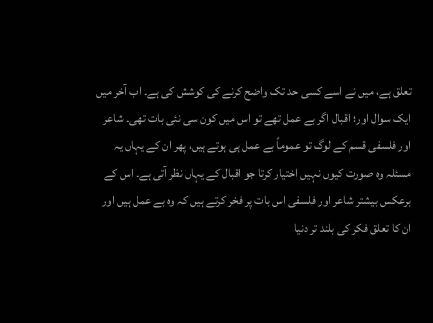تعلق ہے، میں نے اسے کسی حد تک واضح کرنے کی کوشش کی ہے۔ اب آخر میں ایک سوال اور؛ اقبال اگر بے عمل تھے تو اس میں کون سی نئی بات تھی۔ شاعر اور فلسفی قسم کے لوگ تو عموماً بے عمل ہی ہوتے ہیں، پھر ان کے یہاں یہ مسئلہ وہ صورت کیوں نہیں اختیار کرتا جو اقبال کے یہاں نظر آتی ہے۔ اس کے برعکس بیشتر شاعر اور فلسفی اس بات پر فخر کرتے ہیں کہ وہ بے عمل ہیں اور ان کا تعلق فکر کی بلند تر دنیا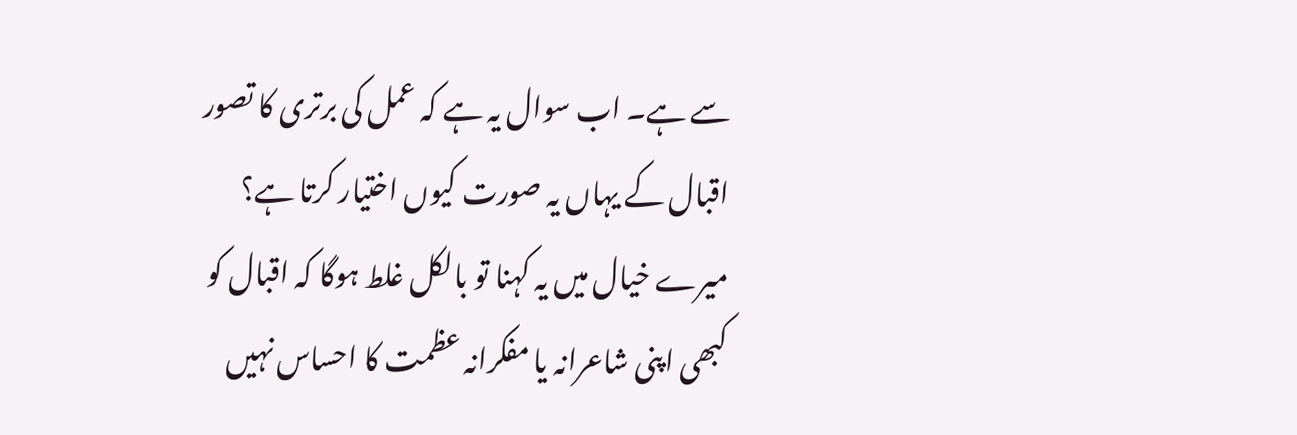سے ہے۔ اب سوال یہ ہے کہ عمل کی برتری کا تصور اقبال کے یہاں یہ صورت کیوں اختیار کرتا ہے؟ میرے خیال میں یہ کہنا تو بالکل غلط ہوگا کہ اقبال کو کبھی اپنی شاعرانہ یا مفکرانہ عظمت کا احساس نہیں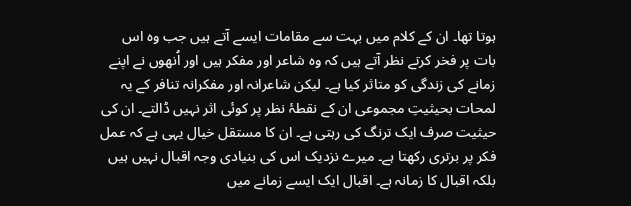ہوتا تھا۔ ان کے کلام میں بہت سے مقامات ایسے آتے ہیں جب وہ اس بات پر فخر کرتے نظر آتے ہیں کہ وہ شاعر اور مفکر ہیں اور اُنھوں نے اپنے زمانے کی زندگی کو متاثر کیا ہے۔ لیکن شاعرانہ اور مفکرانہ تنافر کے یہ لمحات بحیثیتِ مجموعی ان کے نقطۂ نظر پر کوئی اثر نہیں ڈالتے۔ ان کی حیثیت صرف ایک ترنگ کی رہتی ہے۔ ان کا مستقل خیال یہی ہے کہ عمل فکر پر برتری رکھتا ہے۔ میرے نزدیک اس کی بنیادی وجہ اقبال نہیں ہیں بلکہ اقبال کا زمانہ ہے۔ اقبال ایک ایسے زمانے میں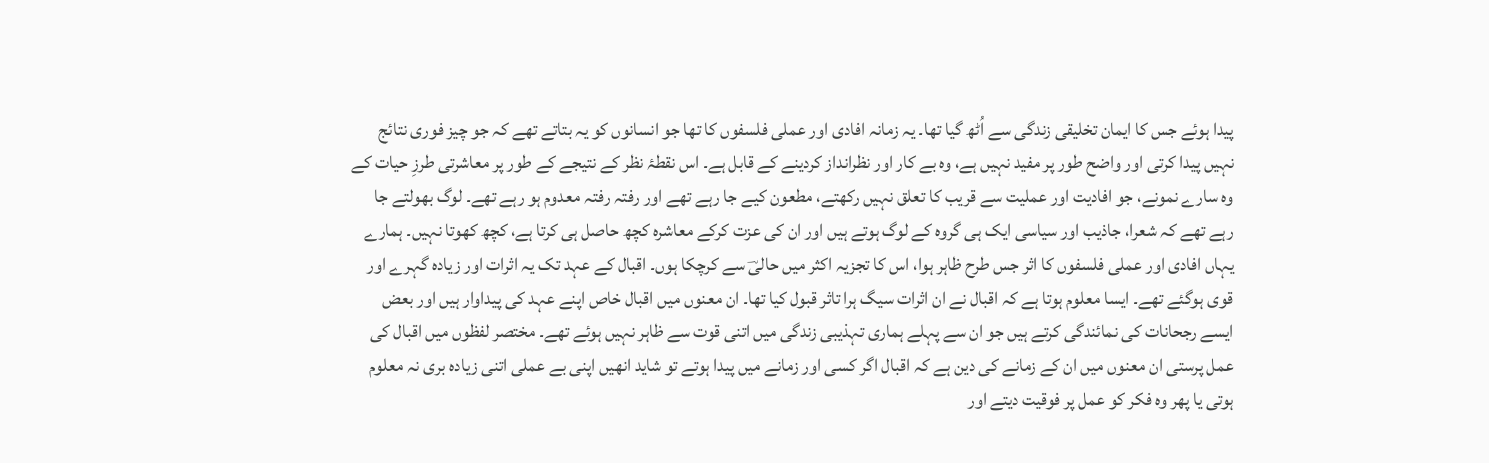پیدا ہوئے جس کا ایمان تخلیقی زندگی سے اُٹھ گیا تھا۔ یہ زمانہ افادی اور عملی فلسفوں کا تھا جو انسانوں کو یہ بتاتے تھے کہ جو چیز فوری نتائج نہیں پیدا کرتی اور واضح طور پر مفید نہیں ہے، وہ بے کار اور نظرانداز کردینے کے قابل ہے۔ اس نقطۂ نظر کے نتیجے کے طور پر معاشرتی طرزِ حیات کے وہ سارے نمونے، جو افادیت اور عملیت سے قریب کا تعلق نہیں رکھتے، مطعون کیے جا رہے تھے اور رفتہ رفتہ معدوم ہو رہے تھے۔ لوگ بھولتے جا رہے تھے کہ شعرا، جاذیب اور سیاسی ایک ہی گروہ کے لوگ ہوتے ہیں اور ان کی عزت کرکے معاشرہ کچھ حاصل ہی کرتا ہے، کچھ کھوتا نہیں۔ ہمارے یہاں افادی اور عملی فلسفوں کا اثر جس طرح ظاہر ہوا، اس کا تجزیہ اکثر میں حالیؔ سے کرچکا ہوں۔ اقبال کے عہد تک یہ اثرات اور زیادہ گہرے اور قوی ہوگئے تھے۔ ایسا معلوم ہوتا ہے کہ اقبال نے ان اثرات سیگ ہرا تاثر قبول کیا تھا۔ ان معنوں میں اقبال خاص اپنے عہد کی پیداوار ہیں اور بعض ایسے رجحانات کی نمائندگی کرتے ہیں جو ان سے پہلے ہماری تہذیبی زندگی میں اتنی قوت سے ظاہر نہیں ہوئے تھے۔ مختصر لفظوں میں اقبال کی عمل پرستی ان معنوں میں ان کے زمانے کی دین ہے کہ اقبال اگر کسی اور زمانے میں پیدا ہوتے تو شاید انھیں اپنی بے عملی اتنی زیادہ بری نہ معلوم ہوتی یا پھر وہ فکر کو عمل پر فوقیت دیتے اور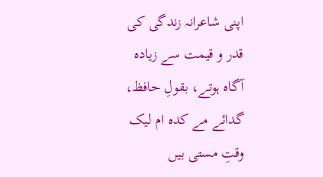اپنی شاعرانہ زندگی کی قدر و قیمت سے زیادہ آگاہ ہوتے، بقولِ حافظ،
گدائے مے کدہ ام لیک وقتِ مستی بیں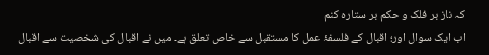کہ ناز بر فلک و حکم بر ستارہ کنم
اب ایک سوال اور؛ اقبال کے فلسفۂ عمل کا مستقبل سے خاص تعلق ہے۔ میں نے اقبال کی شخصیت سے اقبال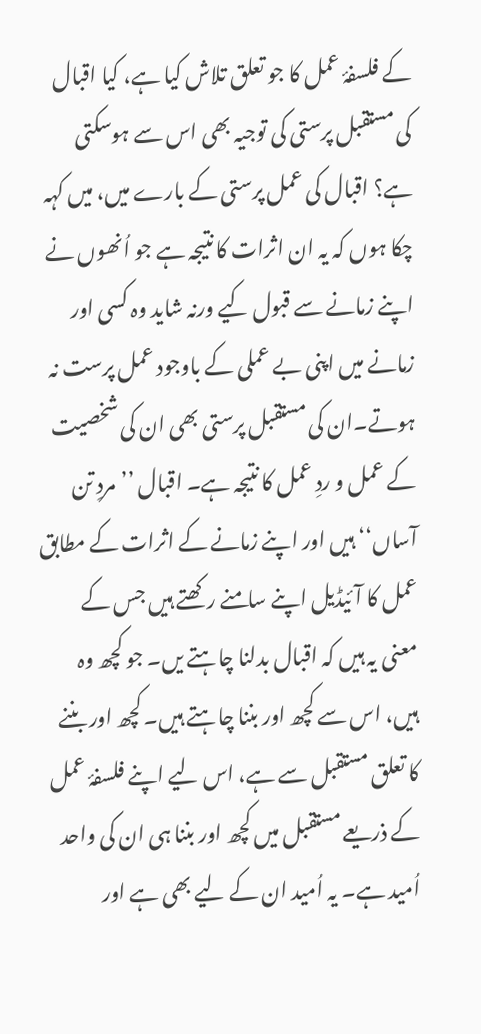کے فلسفۂ عمل کا جو تعلق تلاش کیا ہے، کیا اقبال کی مستقبل پرستی کی توجیہ بھی اس سے ہوسکتی ہے؟ اقبال کی عمل پرستی کے بارے میں، میں کہہ چکا ہوں کہ یہ ان اثرات کا نتیجہ ہے جو اُنھوں نے اپنے زمانے سے قبول کیے ورنہ شاید وہ کسی اور زمانے میں اپنی بے عملی کے باوجود عمل پرست نہ ہوتے۔ان کی مستقبل پرستی بھی ان کی شخصیت کے عمل و ردِ عمل کا نتیجہ ہے۔ اقبال ’’مردِ تن آساں‘‘ ہیں اور اپنے زمانے کے اثرات کے مطابق عمل کا آئیڈیل اپنے سامنے رکھتے ہیں جس کے معنی یہ ہیں کہ اقبال بدلنا چاہتے یں۔ جو کچھ وہ ہیں، اس سے کچھ اور بننا چاہتے ہیں۔ کچھ اور بننے کا تعلق مستقبل سے ہے، اس لیے اپنے فلسفۂ عمل کے ذریعے مستقبل میں کچھ اور بننا ہی ان کی واحد اُمید ہے۔ یہ اُمید ان کے لیے بھی ہے اور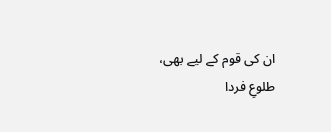ان کی قوم کے لیے بھی،
طلوعِ فردا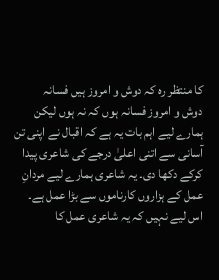کا منتظر رہ کہ دوش و امروز ہیں فسانہ
دوش و امروز فسانہ ہوں کہ نہ ہوں لیکن ہمارے لیے اہم بات یہ ہے کہ اقبال نے اپنی تن آسانی سے اتنی اعلیٰ درجے کی شاعری پیدا کرکے دکھا دی۔ یہ شاعری ہمارے لیے مردانِ عمل کے ہزاروں کارناموں سے بڑا عمل ہے۔ اس لیے نہیں کہ یہ شاعری عمل کا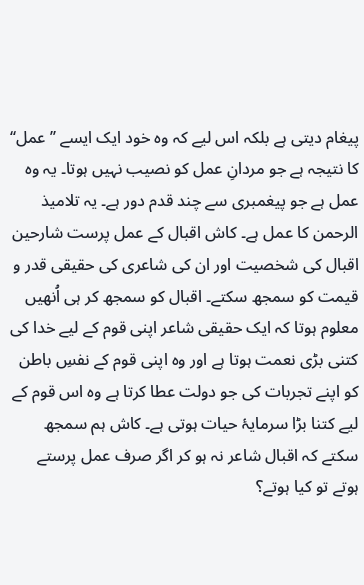پیغام دیتی ہے بلکہ اس لیے کہ وہ خود ایک ایسے ’’عمل‘‘ کا نتیجہ ہے جو مردانِ عمل کو نصیب نہیں ہوتا۔ یہ وہ عمل ہے جو پیغمبری سے چند قدم دور ہے۔ یہ تلامیذ الرحمن کا عمل ہے۔ کاش اقبال کے عمل پرست شارحین اقبال کی شخصیت اور ان کی شاعری کی حقیقی قدر و قیمت کو سمجھ سکتے۔ اقبال کو سمجھ کر ہی اُنھیں معلوم ہوتا کہ ایک حقیقی شاعر اپنی قوم کے لیے خدا کی کتنی بڑی نعمت ہوتا ہے اور وہ اپنی قوم کے نفسِ باطن کو اپنے تجربات کی جو دولت عطا کرتا ہے وہ اس قوم کے لیے کتنا بڑا سرمایۂ حیات ہوتی ہے۔ کاش ہم سمجھ سکتے کہ اقبال شاعر نہ ہو کر اگر صرف عمل پرستے ہوتے تو کیا ہوتے؟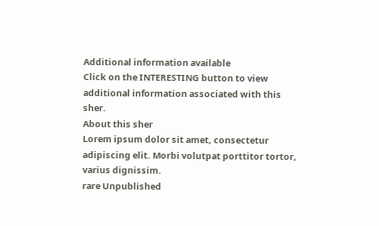Additional information available
Click on the INTERESTING button to view additional information associated with this sher.
About this sher
Lorem ipsum dolor sit amet, consectetur adipiscing elit. Morbi volutpat porttitor tortor, varius dignissim.
rare Unpublished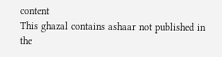content
This ghazal contains ashaar not published in the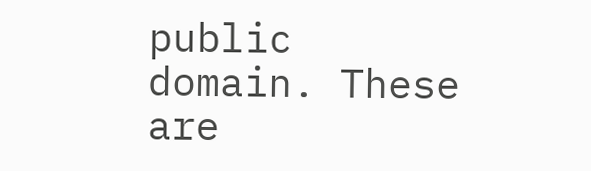public domain. These are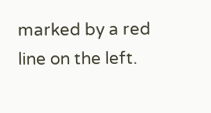marked by a red line on the left.